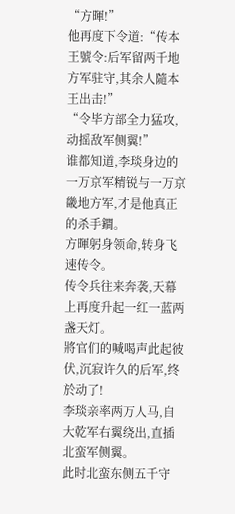“方暉!”
他再度下令道:“传本王號令:后军留两千地方军驻守,其余人隨本王出击!”
“令毕方部全力猛攻,动摇敌军侧翼!”
谁都知道,李琰身边的一万京军精锐与一万京畿地方军,才是他真正的杀手鐧。
方暉躬身领命,转身飞速传令。
传令兵往来奔袭,天幕上再度升起一红一蓝两盏天灯。
將官们的喊喝声此起彼伏,沉寂许久的后军,终於动了!
李琰亲率两万人马,自大乾军右翼绕出,直插北蛮军侧翼。
此时北蛮东侧五千守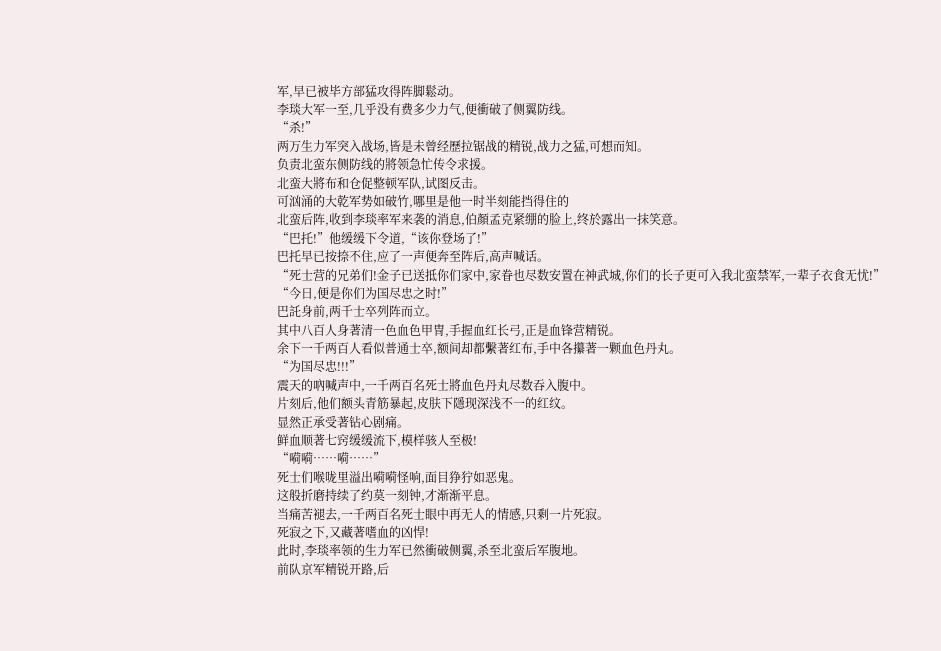军,早已被毕方部猛攻得阵脚鬆动。
李琰大军一至,几乎没有费多少力气,便衝破了侧翼防线。
“杀!”
两万生力军突入战场,皆是未曾经歷拉锯战的精锐,战力之猛,可想而知。
负责北蛮东侧防线的將领急忙传令求援。
北蛮大將布和仓促整顿军队,试图反击。
可汹涌的大乾军势如破竹,哪里是他一时半刻能挡得住的
北蛮后阵,收到李琰率军来袭的消息,伯顏孟克紧绷的脸上,终於露出一抹笑意。
“巴托!”他缓缓下令道,“该你登场了!”
巴托早已按捺不住,应了一声便奔至阵后,高声喊话。
“死士营的兄弟们!金子已送抵你们家中,家眷也尽数安置在神武城,你们的长子更可入我北蛮禁军,一辈子衣食无忧!”
“今日,便是你们为国尽忠之时!”
巴託身前,两千士卒列阵而立。
其中八百人身著清一色血色甲冑,手握血红长弓,正是血锋营精锐。
余下一千两百人看似普通士卒,额间却都繫著红布,手中各攥著一颗血色丹丸。
“为国尽忠!!!”
震天的吶喊声中,一千两百名死士將血色丹丸尽数吞入腹中。
片刻后,他们额头青筋暴起,皮肤下隱现深浅不一的红纹。
显然正承受著钻心剧痛。
鲜血顺著七窍缓缓流下,模样骇人至极!
“嗬嗬……嗬……”
死士们喉咙里溢出嗬嗬怪响,面目狰狞如恶鬼。
这般折磨持续了约莫一刻钟,才渐渐平息。
当痛苦褪去,一千两百名死士眼中再无人的情感,只剩一片死寂。
死寂之下,又藏著嗜血的凶悍!
此时,李琰率领的生力军已然衝破侧翼,杀至北蛮后军腹地。
前队京军精锐开路,后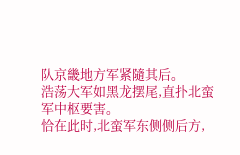队京畿地方军紧隨其后。
浩荡大军如黑龙摆尾,直扑北蛮军中枢要害。
恰在此时,北蛮军东侧侧后方,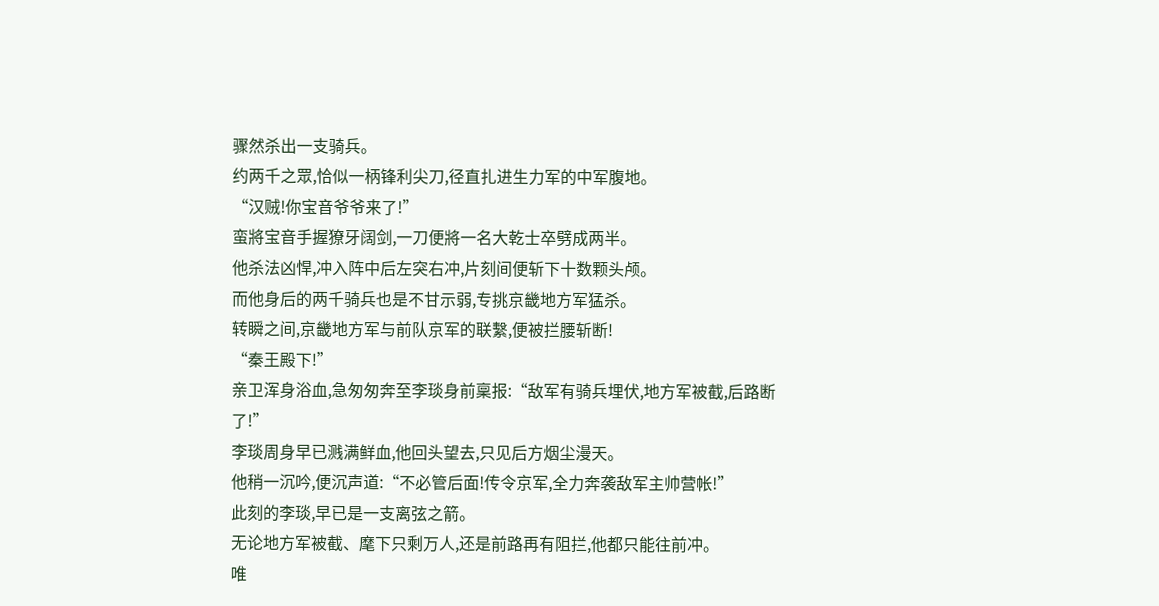骤然杀出一支骑兵。
约两千之眾,恰似一柄锋利尖刀,径直扎进生力军的中军腹地。
“汉贼!你宝音爷爷来了!”
蛮將宝音手握獠牙阔剑,一刀便將一名大乾士卒劈成两半。
他杀法凶悍,冲入阵中后左突右冲,片刻间便斩下十数颗头颅。
而他身后的两千骑兵也是不甘示弱,专挑京畿地方军猛杀。
转瞬之间,京畿地方军与前队京军的联繫,便被拦腰斩断!
“秦王殿下!”
亲卫浑身浴血,急匆匆奔至李琰身前稟报:“敌军有骑兵埋伏,地方军被截,后路断了!”
李琰周身早已溅满鲜血,他回头望去,只见后方烟尘漫天。
他稍一沉吟,便沉声道:“不必管后面!传令京军,全力奔袭敌军主帅营帐!”
此刻的李琰,早已是一支离弦之箭。
无论地方军被截、麾下只剩万人,还是前路再有阻拦,他都只能往前冲。
唯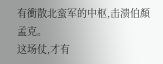有衝散北蛮军的中枢,击溃伯顏孟克。
这场仗,才有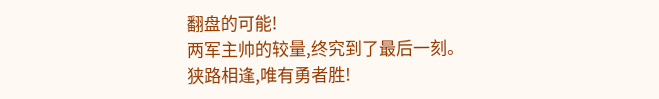翻盘的可能!
两军主帅的较量,终究到了最后一刻。
狭路相逢,唯有勇者胜!